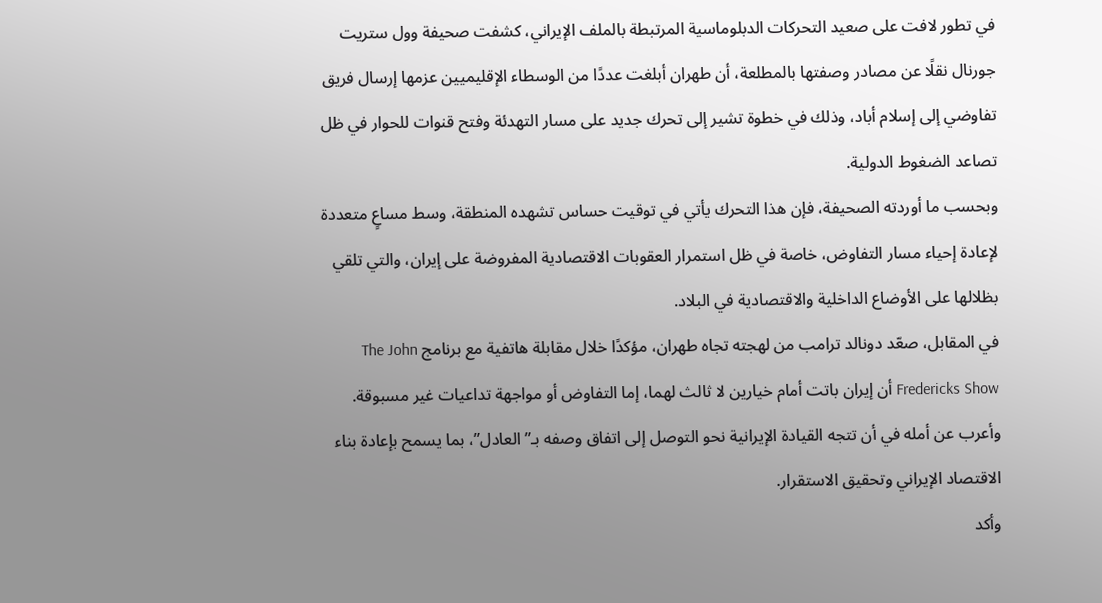في تطور لافت على صعيد التحركات الدبلوماسية المرتبطة بالملف الإيراني، كشفت صحيفة وول ستريت جورنال نقلًا عن مصادر وصفتها بالمطلعة، أن طهران أبلغت عددًا من الوسطاء الإقليميين عزمها إرسال فريق تفاوضي إلى إسلام أباد، وذلك في خطوة تشير إلى تحرك جديد على مسار التهدئة وفتح قنوات للحوار في ظل تصاعد الضغوط الدولية.
وبحسب ما أوردته الصحيفة، فإن هذا التحرك يأتي في توقيت حساس تشهده المنطقة، وسط مساعٍ متعددة لإعادة إحياء مسار التفاوض، خاصة في ظل استمرار العقوبات الاقتصادية المفروضة على إيران، والتي تلقي بظلالها على الأوضاع الداخلية والاقتصادية في البلاد.
في المقابل، صعّد دونالد ترامب من لهجته تجاه طهران، مؤكدًا خلال مقابلة هاتفية مع برنامج The John Fredericks Show أن إيران باتت أمام خيارين لا ثالث لهما، إما التفاوض أو مواجهة تداعيات غير مسبوقة. وأعرب عن أمله في أن تتجه القيادة الإيرانية نحو التوصل إلى اتفاق وصفه بـ”العادل”، بما يسمح بإعادة بناء الاقتصاد الإيراني وتحقيق الاستقرار.
وأكد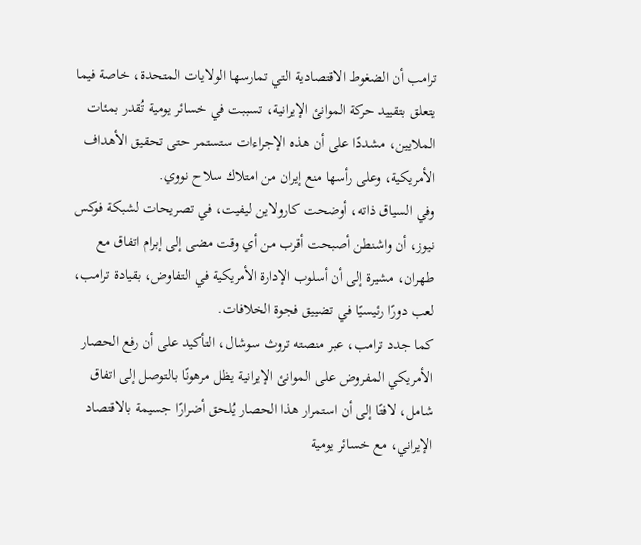ترامب أن الضغوط الاقتصادية التي تمارسها الولايات المتحدة، خاصة فيما يتعلق بتقييد حركة الموانئ الإيرانية، تسببت في خسائر يومية تُقدر بمئات الملايين، مشددًا على أن هذه الإجراءات ستستمر حتى تحقيق الأهداف الأمريكية، وعلى رأسها منع إيران من امتلاك سلاح نووي.
وفي السياق ذاته، أوضحت كارولاين ليفيت، في تصريحات لشبكة فوكس نيوز، أن واشنطن أصبحت أقرب من أي وقت مضى إلى إبرام اتفاق مع طهران، مشيرة إلى أن أسلوب الإدارة الأمريكية في التفاوض، بقيادة ترامب، لعب دورًا رئيسيًا في تضييق فجوة الخلافات.
كما جدد ترامب، عبر منصته تروث سوشال، التأكيد على أن رفع الحصار الأمريكي المفروض على الموانئ الإيرانية يظل مرهونًا بالتوصل إلى اتفاق شامل، لافتًا إلى أن استمرار هذا الحصار يُلحق أضرارًا جسيمة بالاقتصاد الإيراني، مع خسائر يومية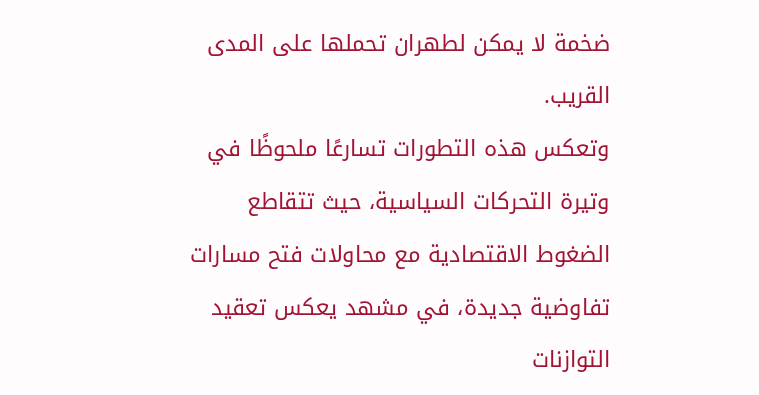ضخمة لا يمكن لطهران تحملها على المدى القريب.
وتعكس هذه التطورات تسارعًا ملحوظًا في وتيرة التحركات السياسية، حيث تتقاطع الضغوط الاقتصادية مع محاولات فتح مسارات تفاوضية جديدة، في مشهد يعكس تعقيد التوازنات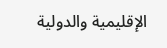الإقليمية والدولية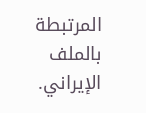المرتبطة بالملف الإيراني.